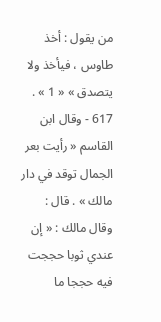من يقول : أخذ طاوس ، فيأخذ ولا يتصدق » « 1 » .
617 - وقال ابن القاسم « رأيت بعر الجمال توقد في دار مالك » . قال :
وقال مالك : « إن عندي ثوبا حججت فيه حججا ما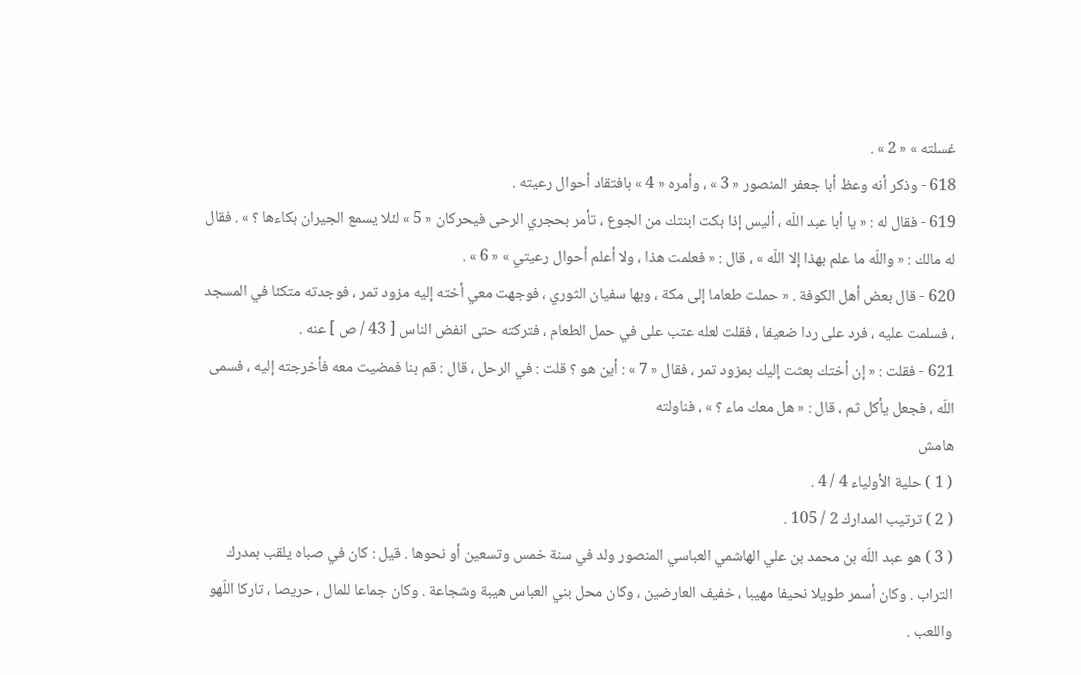غسلته » « 2 » .
618 - وذكر أنه وعظ أبا جعفر المنصور « 3 » ، وأمره « 4 » بافتقاد أحوال رعيته .
619 - فقال له : « يا أبا عبد اللّه ، أليس إذا بكت ابنتك من الجوع ، تأمر بحجري الرحى فيحركان « 5 » لئلا يسمع الجيران بكاءها ؟ » . فقال له مالك : « واللّه ما علم بهذا إلا اللّه » ، قال : « فعلمت هذا ، ولا أعلم أحوال رعيتي » « 6 » .
620 - قال بعض أهل الكوفة . « حملت طعاما إلى مكة ، وبها سفيان الثوري ، فوجهت معي أخته إليه مزود تمر ، فوجدته متكئا في المسجد ، فسلمت عليه ، فرد على ردا ضعيفا ، فقلت لعله عتب على في حمل الطعام ، فتركته حتى انفض الناس [ 43 / ص ] عنه .
621 - فقلت : « إن أختك بعثت إليك بمزود تمر ، فقال « 7 » : أين هو ؟ قلت : في الرحل ، قال : قم بنا فمضيت معه فأخرجته إليه ، فسمى اللّه ، فجعل يأكل ثم ، قال : « هل معك ماء ؟ » ، فناولته
هامش
( 1 ) حلية الأولياء 4 / 4 .
( 2 ) ترتيب المدارك 2 / 105 .
( 3 ) هو عبد اللّه بن محمد بن علي الهاشمي العباسي المنصور ولد في سنة خمس وتسعين أو نحوها . قيل : كان في صباه يلقب بمدرك التراب . وكان أسمر طويلا نحيفا مهيبا ، خفيف العارضين ، وكان محل بني العباس هيبة وشجاعة . وكان جماعا للمال ، حريصا ، تاركا اللّهو واللعب .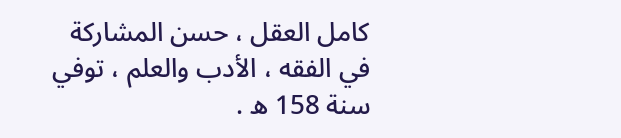كامل العقل ، حسن المشاركة في الفقه ، الأدب والعلم ، توفي سنة 158 ه .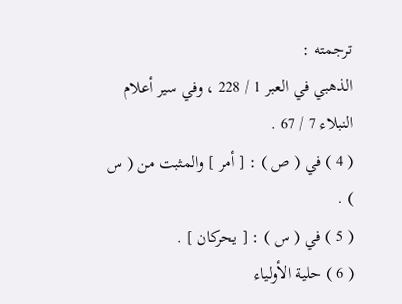ترجمته :
الذهبي في العبر 1 / 228 ، وفي سير أعلام النبلاء 7 / 67 .
( 4 ) في ( ص ) : [ أمر ] والمثبت من ( س ) .
( 5 ) في ( س ) : [ يحركان ] .
( 6 ) حلية الأولياء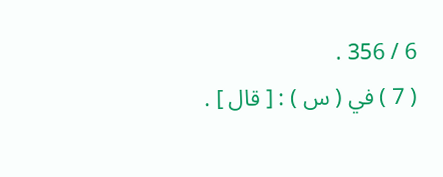6 / 356 .
( 7 ) في ( س ) : [ قال ] .